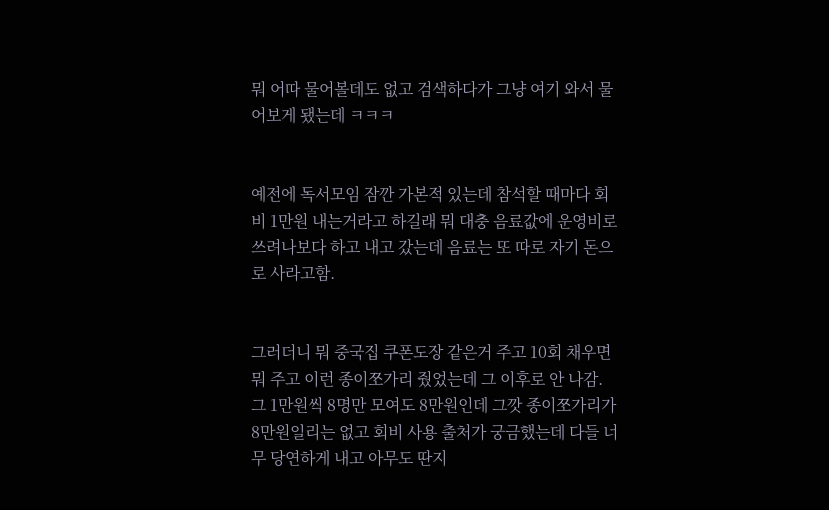뭐 어따 물어볼데도 없고 검색하다가 그냥 여기 와서 물어보게 됐는데 ㅋㅋㅋ


예전에 독서모임 잠깐 가본적 있는데 참석할 때마다 회비 1만원 내는거라고 하길래 뭐 대충 음료값에 운영비로 쓰려나보다 하고 내고 갔는데 음료는 또 따로 자기 돈으로 사라고함.


그러더니 뭐 중국집 쿠폰도장 같은거 주고 10회 채우면 뭐 주고 이런 종이쪼가리 줬었는데 그 이후로 안 나감. 그 1만원씩 8명만 모여도 8만원인데 그깟 종이쪼가리가 8만원일리는 없고 회비 사용 출처가 궁금했는데 다들 너무 당연하게 내고 아무도 딴지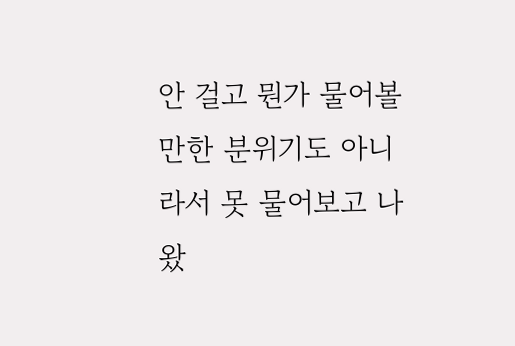안 걸고 뭔가 물어볼만한 분위기도 아니라서 못 물어보고 나왔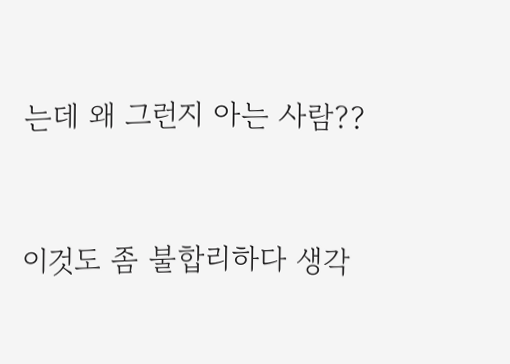는데 왜 그런지 아는 사람??


이것도 좀 불합리하다 생각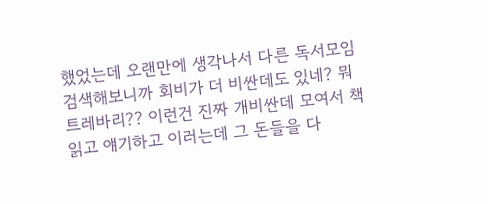했었는데 오랜만에 생각나서 다른 독서모임 검색해보니까 회비가 더 비싼데도 있네? 뭐 트레바리?? 이런건 진짜 개비싼데 모여서 책읽고 얘기하고 이러는데 그 돈들을 다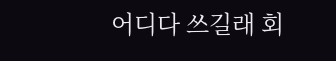어디다 쓰길래 회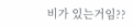비가 있는거임??